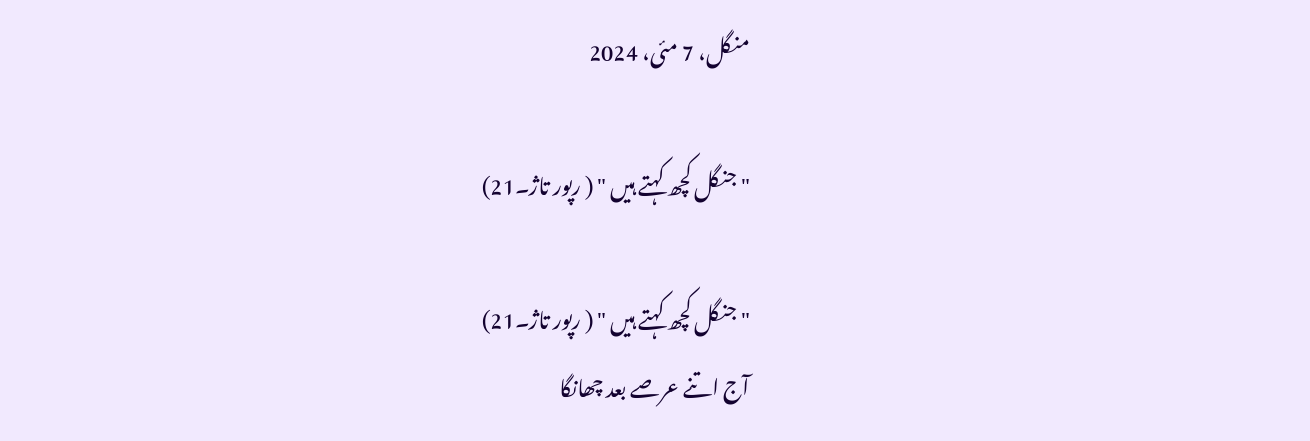منگل، 7 مئی، 2024

" جنگل کچھ کہتے ہیں " ( رپور تاژ۔21)

" جنگل کچھ کہتے ہیں " ( رپور تاژ۔21)
آج اتنے عرصے بعد چھانگا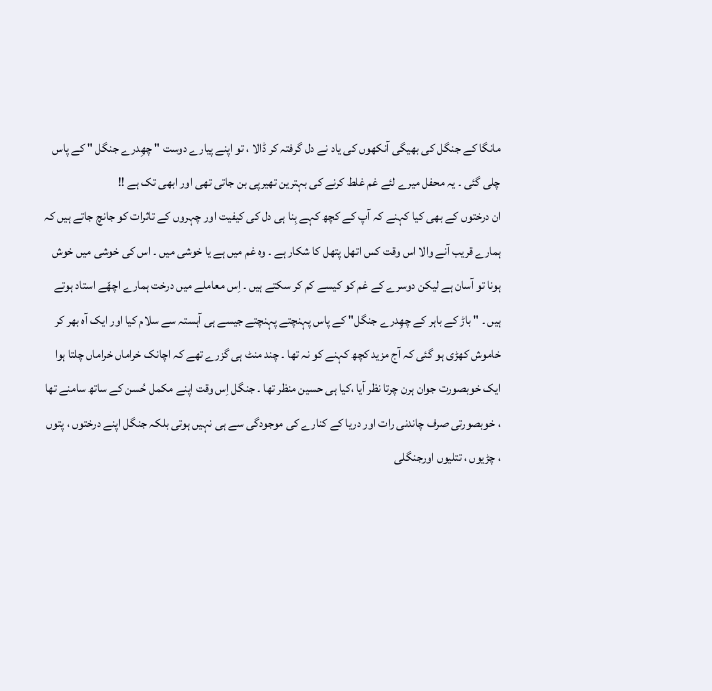مانگا کے جنگل کی بھیگی آنکھوں کی یاد نے دل گرفتہ کر ڈالا ، تو اپنے پیارے دوست " چھِدرے جنگل " کے پاس چلی گئی ۔ یہ محفل میرے لئے غم غلط کرنے کی بہترین تھیرپی بن جاتی تھی اور ابھی تک ہے !!
ان درختوں کے بھی کیا کہنے کہ آپ کے کچھ کہے بِنا ہی دل کی کیفیت اور چہروں کے تاثرات کو جانچ جاتے ہیں کہ ہمارے قریب آنے والا اس وقت کس اتھل پتھل کا شکار ہے ۔ وہ غم میں ہے یا خوشی میں ۔ اس کی خوشی میں خوش ہونا تو آسان ہے لیکن دوسرے کے غم کو کیسے کم کر سکتے ہیں ۔ اِس معاملے میں درخت ہمارے اچھّے استاد ہوتے ہیں ۔ " باڑ کے باہر کے چھِدرے جنگل" کے پاس پہنچتے پہنچتے جیسے ہی آہستہ سے سلام کیا اور ایک آہ بھر کر خاموش کھڑی ہو گئی کہ آج مزید کچھ کہنے کو نہ تھا ۔ چند منٹ ہی گزرے تھے کہ اچانک خراماں خراماں چلتا ہوا ایک خوبصورت جوان ہرن چرتا نظر آیا ،کیا ہی حسین منظر تھا ۔ جنگل اِس وقت اپنے مکمل حُسن کے ساتھ سامنے تھا ، خوبصورتی صرف چاندنی رات اور دریا کے کنارے کی موجودگی سے ہی نہیں ہوتی بلکہ جنگل اپنے درختوں ، پتوں ، چڑیوں ، تتلیوں اورجنگلی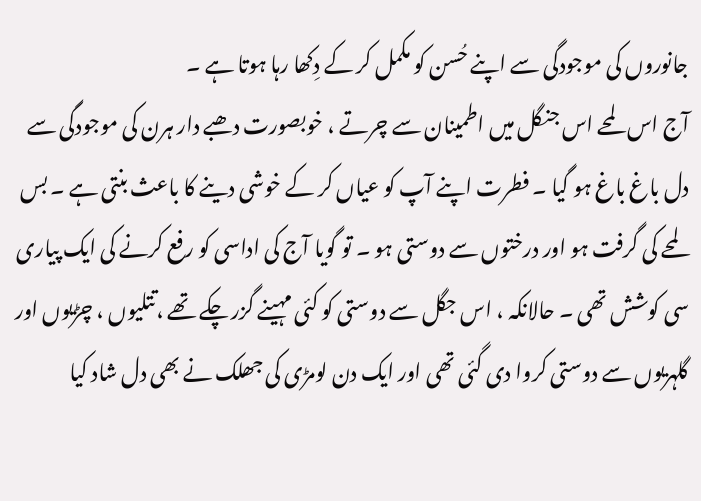جانوروں کی موجودگی سے اپنے حُسن کو مکمل کر کے دِکھا رہا ہوتا ہے ۔
آج اس لمحے اس جنگل میں اطمینان سے چرتے ، خوبصورت دھبے دار ہرن کی موجودگی سے دل باغ باغ ہو گیا ۔ فطرت اپنے آپ کو عیاں کر کے خوشی دینے کا باعث بنتی ہے ۔ بس لمحے کی گرفت ہو اور درختوں سے دوستی ہو ۔ تو گویا آج کی اداسی کو رفع کرنے کی ایک پیاری سی کوشش تھی ۔ حالانکہ ، اس جگل سے دوستی کو کئی مہینے گزر چکے تھے ،تتلیوں ، چڑیوں اور گلہریوں سے دوستی کروا دی گئی تھی اور ایک دن لومڑی کی جھلک نے بھی دل شاد کیا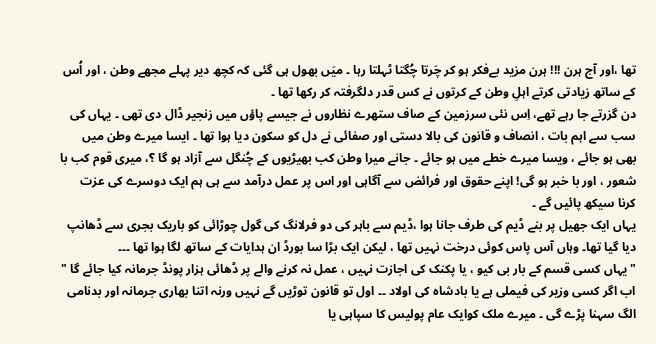تھا ،اور آج ہرن !!! ہرن مزید بےفکر ہو کر چَرتا چُگتا ٹہلتا رہا ۔ میَں بھول ہی گئی کہ کچھ دیر پہلے مجھے وطن ، اور اُس کے ساتھ زیادتی کرتے اہلِ وطن کے کرتوں نے کس قدر دلگرفتہ کر رکھا تھا ۔
دن گزرتے جا رہے تھے، اِس نئی سرزمین کے صاف ستھرے نظاروں نے جیسے پاؤں میں زنجیر ڈال دی تھی ۔ یہاں کی سب سے اہم بات ، انصاف و قانون کی بالا دستی اور صفائی نے دل کو سکون دیا ہوا تھا ۔ ایسا میرے وطن میں بھی ہو جائے ، ویسا میرے خطے میں ہو جائے ۔ جانے میرا وطن کب بھیڑیوں کے چُنگل سے آزاد ہو گا ؟، میری قوم کب با شعور ، اور با خبر ہو گی! اپنے حقوق اور فرائض سے آگاہی اور اس پر عمل درآمد سے ہی ہم ایک دوسرے کی عزت کرنا سیکھ پائیں گے ۔
یہاں ایک جھیل پر بنے ڈیم کی طرف جانا ہوا ،ڈیم سے باہر کی دو فرلانگ کی گول چوڑائی کو باریک بجری سے ڈھانپ دیا گیا تھا۔ وہاں آس پاس کوئی درخت نہیں تھا ، لیکن ایک بڑا سا بورڈ ان ہدایات کے ساتھ لگا ہوا تھا ۔۔۔
" یہاں کسی قسم کے بار بی کیو ، یا پکنک کی اجازت نہیں ، عمل نہ کرنے والے پر ڈھائی ہزار پونڈ جرمانہ کیا جائے گا "
اب اگر کسی وزیر کی فیملی ہے یا بادشاہ کی اولاد ۔۔ اول تو قانون توڑیں گے نہیں ورنہ اتنا بھاری جرمانہ اور بدنامی الگ سہنا پڑے گی ۔ میرے ملک کوایک عام پولیس کا سپاہی یا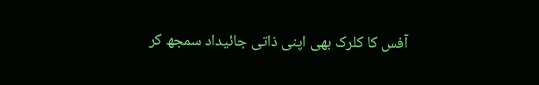آفس کا کلرک بھی اپنی ذاتی جائیداد سمجھ کر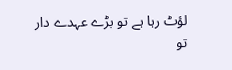لؤٹ رہا ہے تو بڑے عہدے دار تو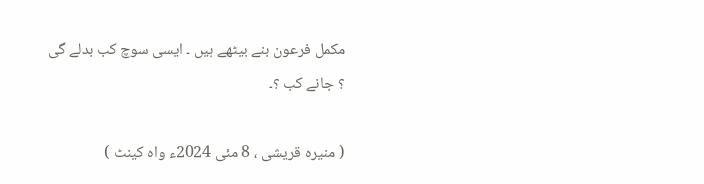مکمل فرعون بنے بیٹھے ہیں ۔ ایسی سوچ کب بدلے گی ؟ جانے کب ؟۔

( منیرہ قریشی ، 8 مئی 2024ء واہ کینٹ )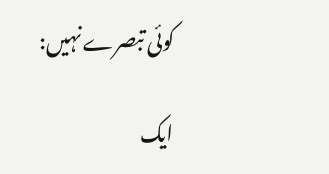کوئی تبصرے نہیں:

ایک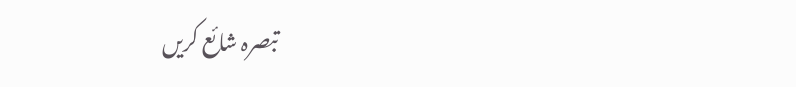تبصرہ شائع کریں